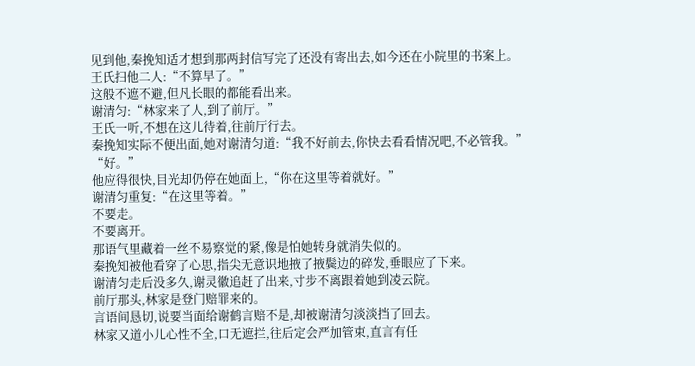见到他,秦挽知适才想到那两封信写完了还没有寄出去,如今还在小院里的书案上。
王氏扫他二人:“不算早了。”
这般不遮不避,但凡长眼的都能看出来。
谢清匀:“林家来了人,到了前厅。”
王氏一听,不想在这儿待着,往前厅行去。
秦挽知实际不便出面,她对谢清匀道:“我不好前去,你快去看看情况吧,不必管我。”
“好。”
他应得很快,目光却仍停在她面上,“你在这里等着就好。”
谢清匀重复:“在这里等着。”
不要走。
不要离开。
那语气里藏着一丝不易察觉的紧,像是怕她转身就消失似的。
秦挽知被他看穿了心思,指尖无意识地掖了掖鬓边的碎发,垂眼应了下来。
谢清匀走后没多久,谢灵徽追赶了出来,寸步不离跟着她到凌云院。
前厅那头,林家是登门赔罪来的。
言语间恳切,说要当面给谢鹤言赔不是,却被谢清匀淡淡挡了回去。
林家又道小儿心性不全,口无遮拦,往后定会严加管束,直言有任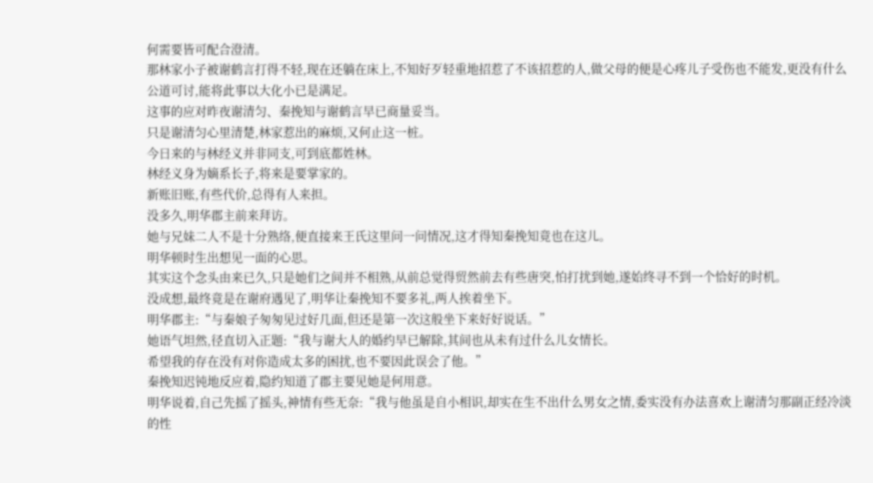何需要皆可配合澄清。
那林家小子被谢鹤言打得不轻,现在还躺在床上,不知好歹轻重地招惹了不该招惹的人,做父母的便是心疼儿子受伤也不能发,更没有什么公道可讨,能将此事以大化小已是满足。
这事的应对昨夜谢清匀、秦挽知与谢鹤言早已商量妥当。
只是谢清匀心里清楚,林家惹出的麻烦,又何止这一桩。
今日来的与林经义并非同支,可到底都姓林。
林经义身为嫡系长子,将来是要掌家的。
新账旧账,有些代价,总得有人来担。
没多久,明华郡主前来拜访。
她与兄妹二人不是十分熟络,便直接来王氏这里问一问情况,这才得知秦挽知竟也在这儿。
明华顿时生出想见一面的心思。
其实这个念头由来已久,只是她们之间并不相熟,从前总觉得贸然前去有些唐突,怕打扰到她,遂始终寻不到一个恰好的时机。
没成想,最终竟是在谢府遇见了,明华让秦挽知不要多礼,两人挨着坐下。
明华郡主:“与秦娘子匆匆见过好几面,但还是第一次这般坐下来好好说话。”
她语气坦然,径直切入正题:“我与谢大人的婚约早已解除,其间也从未有过什么儿女情长。
希望我的存在没有对你造成太多的困扰,也不要因此误会了他。”
秦挽知迟钝地反应着,隐约知道了郡主要见她是何用意。
明华说着,自己先摇了摇头,神情有些无奈:“我与他虽是自小相识,却实在生不出什么男女之情,委实没有办法喜欢上谢清匀那副正经冷淡的性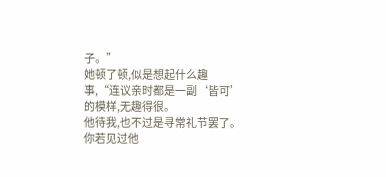子。”
她顿了顿,似是想起什么趣事,“连议亲时都是一副‘皆可’的模样,无趣得很。
他待我,也不过是寻常礼节罢了。
你若见过他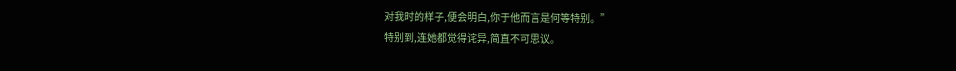对我时的样子,便会明白,你于他而言是何等特别。”
特别到,连她都觉得诧异,简直不可思议。